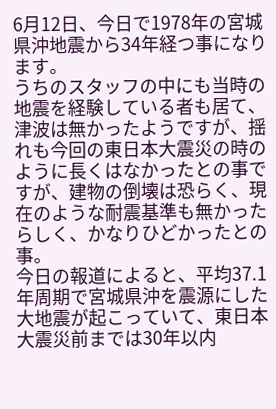6月12日、今日で1978年の宮城県沖地震から34年経つ事になります。
うちのスタッフの中にも当時の地震を経験している者も居て、津波は無かったようですが、揺れも今回の東日本大震災の時のように長くはなかったとの事ですが、建物の倒壊は恐らく、現在のような耐震基準も無かったらしく、かなりひどかったとの事。
今日の報道によると、平均37.1年周期で宮城県沖を震源にした大地震が起こっていて、東日本大震災前までは30年以内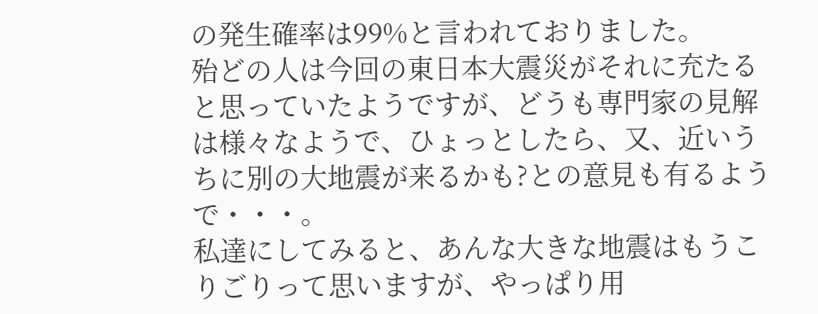の発生確率は99%と言われておりました。
殆どの人は今回の東日本大震災がそれに充たると思っていたようですが、どうも専門家の見解は様々なようで、ひょっとしたら、又、近いうちに別の大地震が来るかも?との意見も有るようで・・・。
私達にしてみると、あんな大きな地震はもうこりごりって思いますが、やっぱり用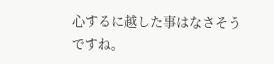心するに越した事はなさそうですね。